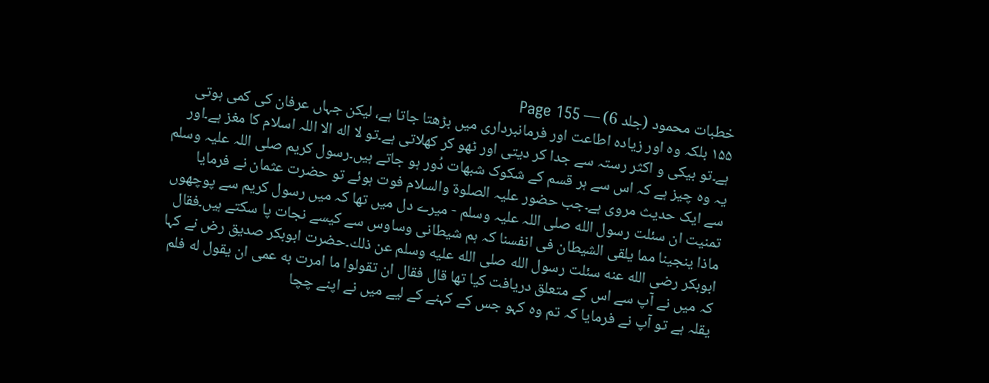خطبات محمود (جلد 6) — Page 155
۱۵۵ بلکہ وہ اور زیادہ اطاعت اور فرمانبرداری میں بڑھتا جاتا ہے، لیکن جہاں عرفان کی کمی ہوتی ہے۔تو بیکی و اکثر رستہ سے جدا کر دیتی اور ٹھو کر کھلاتی ہے۔تو لا اله الا اللہ اسلام کا مغز ہے۔اور یہ وہ چیز ہے کہ اس سے ہر قسم کے شکوک شبهات دُور ہو جاتے ہیں۔رسول کریم صلی اللہ علیہ وسلم سے ایک حدیث مروی ہے۔جب حضور علیہ الصلوة والسلام فوت ہوئے تو حضرت عثمان نے فرمایا تمنيت ان سئلت رسول الله صلى اللہ علیہ وسلم - میرے دل میں تھا کہ میں رسول کریم سے پوچھوں ماذا ينجينا مما يلقى الشيطان فی انفسنا کہ ہم شیطانی وساوس سے کیسے نجات پا سکتے ہیں۔فقال ابوبکر رضی الله عنه سئلت رسول الله صلى الله عليه وسلم عن ذلك۔حضرت ابوبكر صديق رض نے کہا کہ میں نے آپ سے اس کے متعلق دریافت کیا تھا قال فقال ان تقولوا ما امرت به عمى ان يقول له فلم يقلہ ہے تو آپ نے فرمایا کہ تم وہ کہو جس کے کہنے کے لیے میں نے اپنے چچا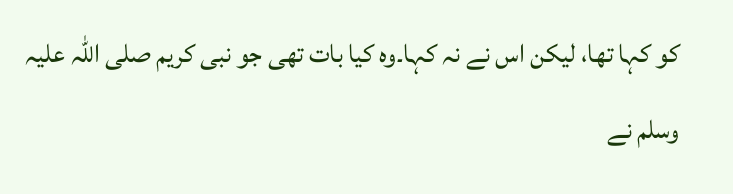کو کہا تھا، لیکن اس نے نہ کہا۔وہ کیا بات تھی جو نبی کریم صلی اللہ علیہ وسلم نے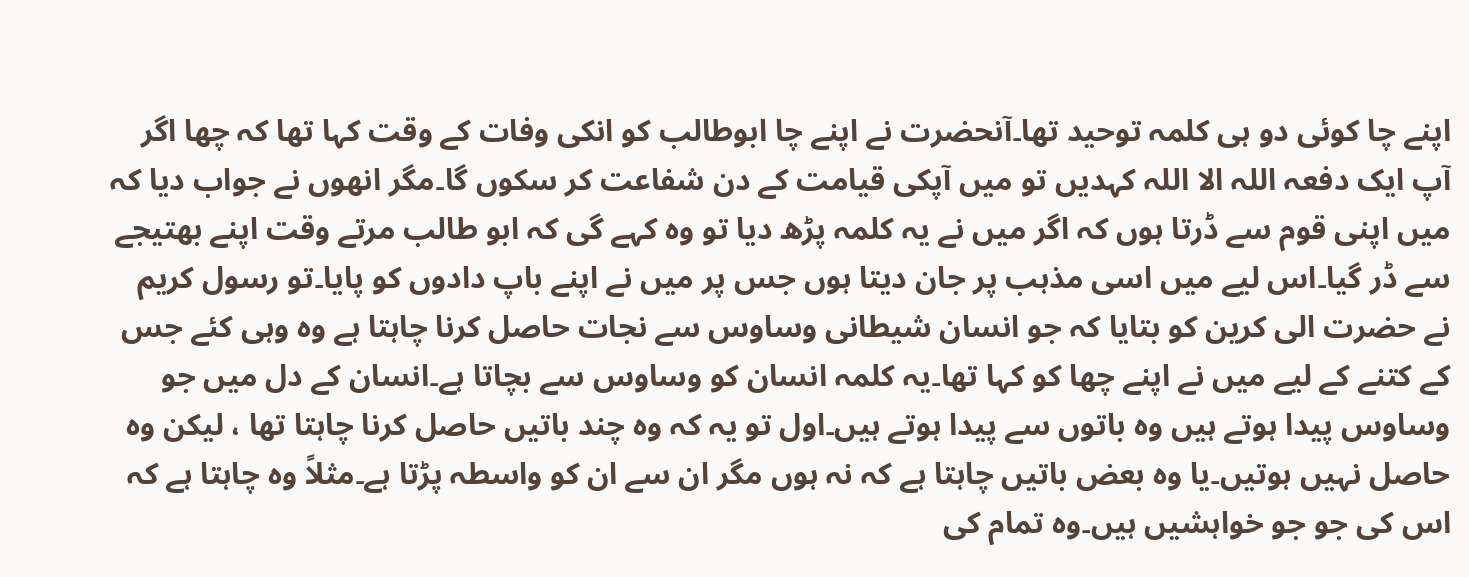اپنے چا کوئی دو ہی کلمہ توحید تھا۔آنحضرت نے اپنے چا ابوطالب کو انکی وفات کے وقت کہا تھا کہ چھا اگر آپ ایک دفعہ اللہ الا اللہ کہدیں تو میں آپکی قیامت کے دن شفاعت کر سکوں گا۔مگر انھوں نے جواب دیا کہ میں اپنی قوم سے ڈرتا ہوں کہ اگر میں نے یہ کلمہ پڑھ دیا تو وہ کہے گی کہ ابو طالب مرتے وقت اپنے بھتیجے سے ڈر گیا۔اس لیے میں اسی مذہب پر جان دیتا ہوں جس پر میں نے اپنے باپ دادوں کو پایا۔تو رسول کریم نے حضرت الی کرین کو بتایا کہ جو انسان شیطانی وساوس سے نجات حاصل کرنا چاہتا ہے وہ وہی کئے جس کے کتنے کے لیے میں نے اپنے چھا کو کہا تھا۔یہ کلمہ انسان کو وساوس سے بچاتا ہے۔انسان کے دل میں جو وساوس پیدا ہوتے ہیں وہ باتوں سے پیدا ہوتے ہیں۔اول تو یہ کہ وہ چند باتیں حاصل کرنا چاہتا تھا ، لیکن وہ حاصل نہیں ہوتیں۔یا وہ بعض باتیں چاہتا ہے کہ نہ ہوں مگر ان سے ان کو واسطہ پڑتا ہے۔مثلاً وہ چاہتا ہے کہ اس کی جو جو خواہشیں ہیں۔وہ تمام کی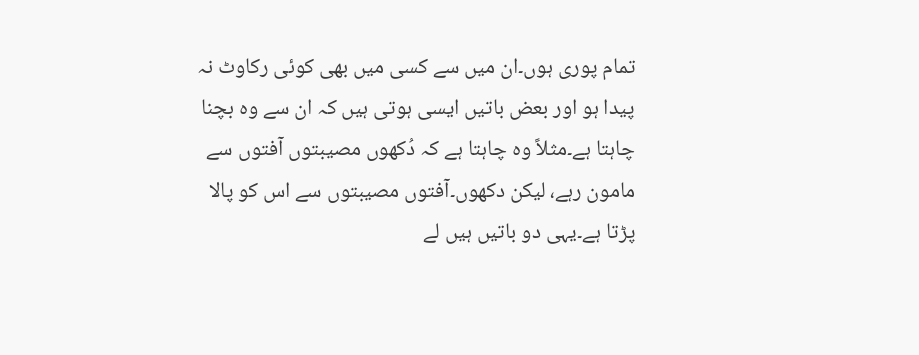تمام پوری ہوں۔ان میں سے کسی میں بھی کوئی رکاوٹ نہ پیدا ہو اور بعض باتیں ایسی ہوتی ہیں کہ ان سے وہ بچنا چاہتا ہے۔مثلاً وہ چاہتا ہے کہ دُکھوں مصیبتوں آفتوں سے مامون رہے، لیکن دکھوں۔آفتوں مصیبتوں سے اس کو پالا پڑتا ہے۔یہی دو باتیں ہیں لے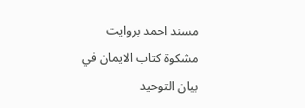مسند احمد بروایت مشکوة كتاب الايمان في بيان التوحيد